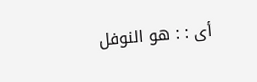أی : : هو النوفل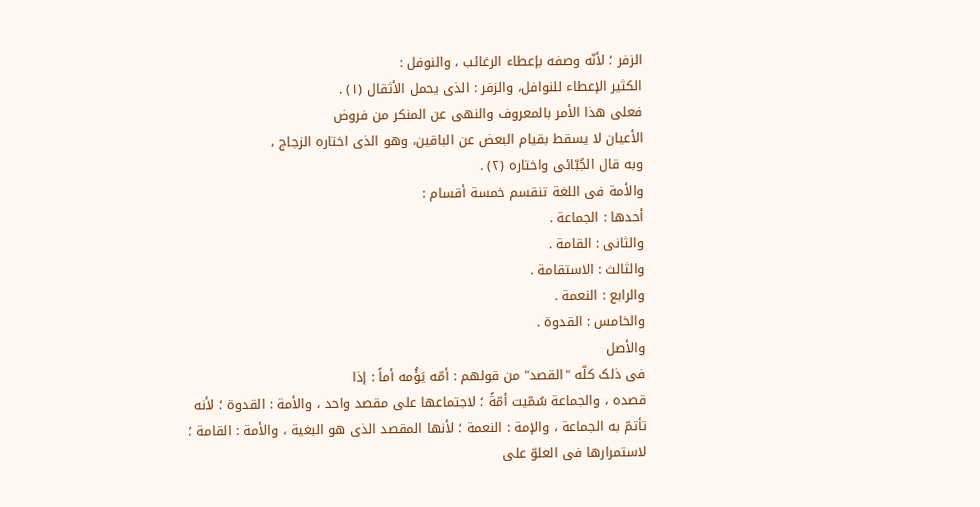الزفر ؛ لأنّه وصفه بإعطاء الرغائب ، والنوفل :
الکثیر الإعطاء للنوافل، والزفر : الذی یحمل الأثقال (١) .
فعلى هذا الأمر بالمعروف والنهی عن المنکر من فروض
الأعیان لا یسقط بقیام البعض عن الباقین، وهو الذی اختاره الزجاج ،
وبه قال الجُبّائی واختاره (٢) .
والأمة فی اللغة تنقسم خمسة أقسام :
أحدها : الجماعة .
والثانی : القامة .
والثالث : الاستقامة .
والرابع : النعمة .
والخامس : القدوة .
والأصل
فی ذلک کلّه "القصد" من قولهم : أمّه یَؤُمه أماً : إذا
قصده ، والجماعة سُمّیت أمّةً ؛ لاجتماعها على مقصد واحد ، والأمة : القدوة ؛ لأنه تأتمّ به الجماعة ، والإمة : النعمة ؛ لأنها المقصد الذی هو البغیة ، والأمة : القامة ؛ لاستمرارها فی العلوّ على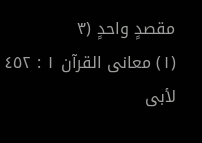مقصدٍ واحدٍ (۳
(١) معانی القرآن ١ : ٤٥٢
لأبی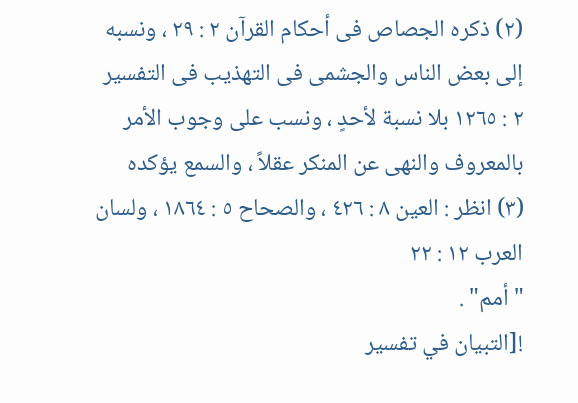(٢) ذکره الجصاص فی أحکام القرآن ٢ : ٢۹ ، ونسبه إلى بعض الناس والجشمی فی التهذیب فی التفسیر ٢ : ١٢٦٥ بلا نسبة لأحدٍ ، ونسب علی وجوب الأمر بالمعروف والنهی عن المنکر عقلاً ، والسمع یؤکده
(۳) انظر : العین ٨ : ٤٢٦ ، والصحاح ٥ : ١٨٦٤ ، ولسان العرب ١٢ : ٢٢
"أمم" .
![التبيان في تفسير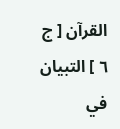القرآن [ ج ٦ ] التبيان في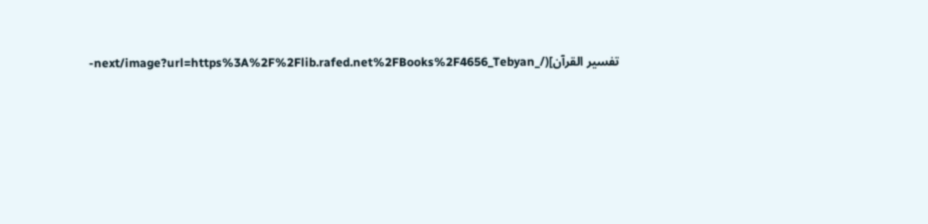تفسير القرآن](/_next/image?url=https%3A%2F%2Flib.rafed.net%2FBooks%2F4656_Tebyan-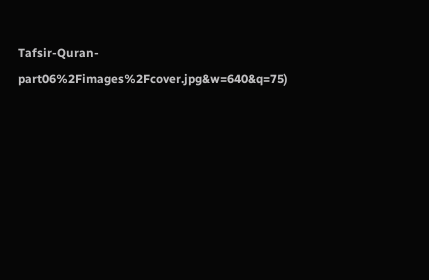Tafsir-Quran-part06%2Fimages%2Fcover.jpg&w=640&q=75)